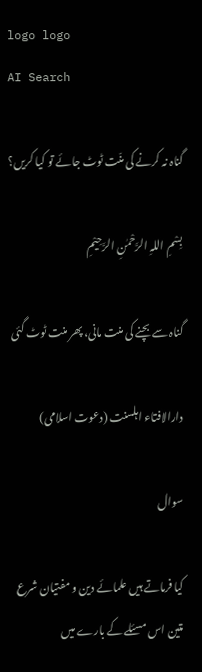logo logo
AI Search

گناہ نہ کرنے کی منّت ٹوٹ جائے تو کیا کریں؟

بِسْمِ اللہِ الرَّحْمٰنِ الرَّحِيْمِ

گناہ سے بچنے کی منت مانی، پھر منت ٹوٹ گئی

دارالافتاء اہلسنت (دعوت اسلامی)

سوال

کیا فرماتے ہیں علمائے دین و مفتیان شرع متین اس مسئلے کے بارے میں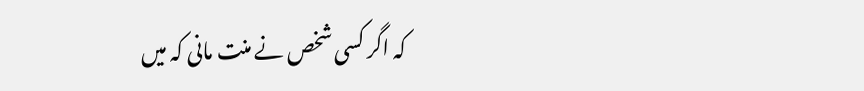کہ اگر کسی شخص نے منت مانی کہ میں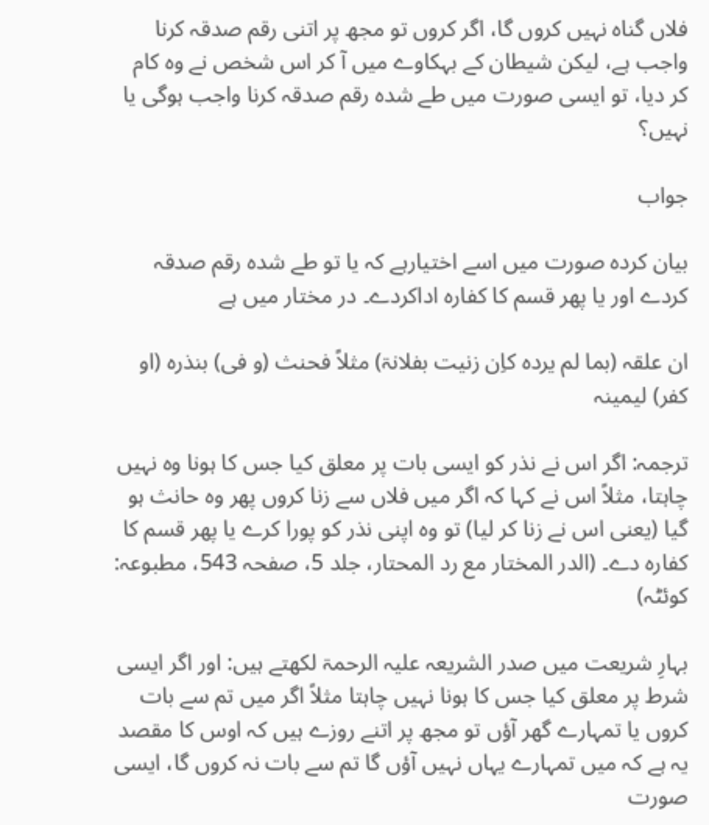فلاں گناہ نہیں کروں گا، اگر کروں تو مجھ پر اتنی رقم صدقہ کرنا واجب ہے، لیکن شیطان کے بہکاوے میں آ کر اس شخص نے وہ کام کر دیا، تو ایسی صورت میں طے شدہ رقم صدقہ کرنا واجب ہوگی یا نہیں؟

جواب

بیان کردہ صورت میں اسے اختیارہے کہ یا تو طے شدہ رقم صدقہ کردے اور یا پھر قسم کا کفارہ اداکردے۔ در مختار میں ہے

ان علقہ (بما لم یردہ کاِن زنیت بفلانۃ) مثلاً فحنث (و فی) بنذرہ (او کفر) لیمینہ

ترجمہ: اگر اس نے نذر کو ایسی بات پر معلق کیا جس کا ہونا وہ نہیں چاہتا، مثلاً اس نے کہا کہ اگر میں فلاں سے زنا کروں پھر وہ حانث ہو گیا (یعنی اس نے زنا کر لیا) تو وہ اپنی نذر کو پورا کرے یا پھر قسم کا کفارہ دے۔ (الدر المختار مع رد المحتار، جلد 5، صفحہ 543، مطبوعہ: کوئٹہ)

بہارِ شریعت میں صدر الشریعہ علیہ الرحمۃ لکھتے ہیں: اور اگر ایسی شرط پر معلق کیا جس کا ہونا نہیں چاہتا مثلاً اگر میں تم سے بات کروں یا تمہارے گھر آؤں تو مجھ پر اتنے روزے ہیں کہ اوس کا مقصد یہ ہے کہ میں تمہارے یہاں نہیں آؤں گا تم سے بات نہ کروں گا، ایسی صورت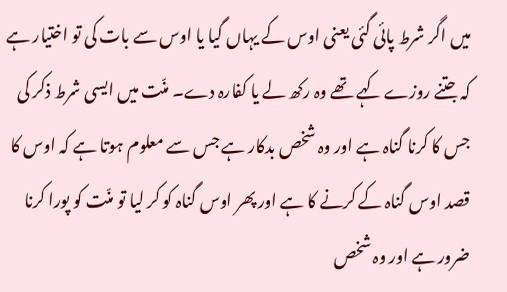میں اگر شرط پائی گئی یعنی اوس کے یہاں گیا یا اوس سے بات کی تو اختیار ہے کہ جتنے روزے کہے تھے وہ رکھ لے یا کفارہ دے۔ منّت میں ایسی شرط ذکر کی جس کا کرنا گناہ ہے اور وہ شخص بدکار ہے جس سے معلوم ہوتا ہے کہ اوس کا قصد اوس گناہ کے کرنے کا ہے اور پھر اوس گناہ کو کر لیا تو منّت کو پورا کرنا ضرور ہے اور وہ شخص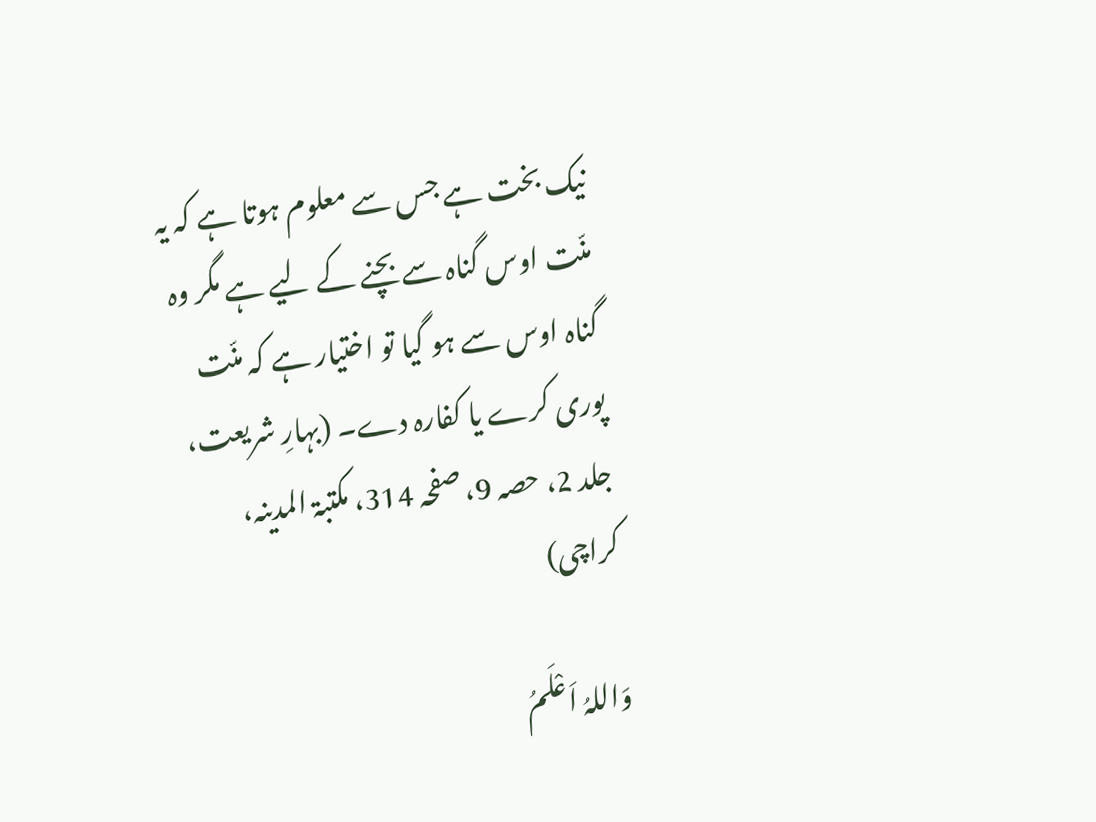نیک بخت ہے جس سے معلوم ہوتا ہے کہ یہ منّت اوس گناہ سے بچنے کے لیے ہے مگر وہ گناہ اوس سے ہو گیا تو اختیار ہے کہ منّت پوری کرے یا کفارہ دے۔ (بہارِ شریعت، جلد 2، حصہ 9، صفحہ 314، مکتبۃ المدینہ، کراچی)

وَاللہُ اَعْلَمُ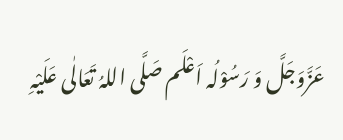عَزَّوَجَلَّ وَ رَسُوْلُہ اَعْلَم صَلَّی اللہُ تَعَالٰی عَلَیْہِ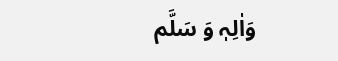وَاٰلِہٖ وَ سَلَّم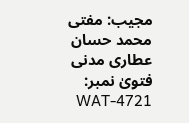مجیب: مفتی محمد حسان عطاری مدنی
فتویٰ نمبر: WAT-4721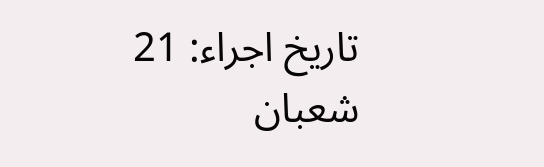تاریخ اجراء: 21 شعبان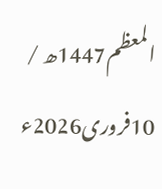المعظم1447ھ / 10فروری2026ء